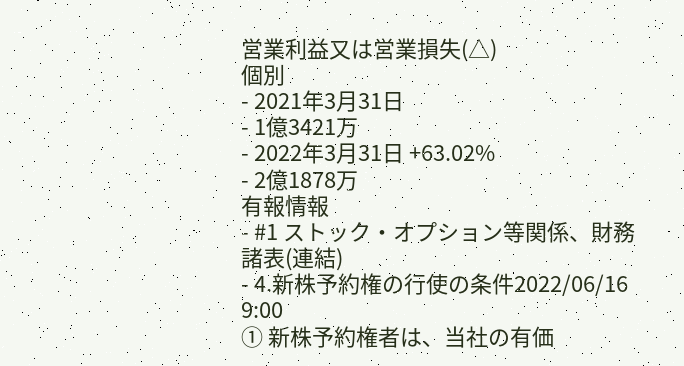営業利益又は営業損失(△)
個別
- 2021年3月31日
- 1億3421万
- 2022年3月31日 +63.02%
- 2億1878万
有報情報
- #1 ストック・オプション等関係、財務諸表(連結)
- 4.新株予約権の行使の条件2022/06/16 9:00
① 新株予約権者は、当社の有価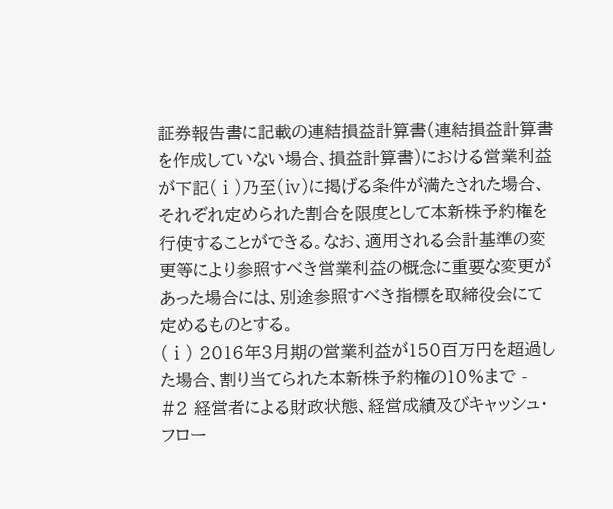証券報告書に記載の連結損益計算書(連結損益計算書を作成していない場合、損益計算書)における営業利益が下記(ⅰ)乃至(ⅳ)に掲げる条件が満たされた場合、それぞれ定められた割合を限度として本新株予約権を行使することができる。なお、適用される会計基準の変更等により参照すべき営業利益の概念に重要な変更があった場合には、別途参照すべき指標を取締役会にて定めるものとする。
(ⅰ) 2016年3月期の営業利益が150百万円を超過した場合、割り当てられた本新株予約権の10%まで - #2 経営者による財政状態、経営成績及びキャッシュ・フロー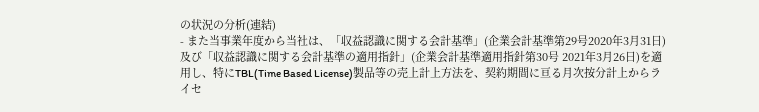の状況の分析(連結)
- また当事業年度から当社は、「収益認識に関する会計基準」(企業会計基準第29号2020年3月31日)及び「収益認識に関する会計基準の適用指針」(企業会計基準適用指針第30号 2021年3月26日)を適用し、特にTBL(Time Based License)製品等の売上計上方法を、契約期間に亘る月次按分計上からライセ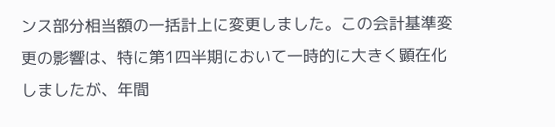ンス部分相当額の一括計上に変更しました。この会計基準変更の影響は、特に第1四半期において一時的に大きく顕在化しましたが、年間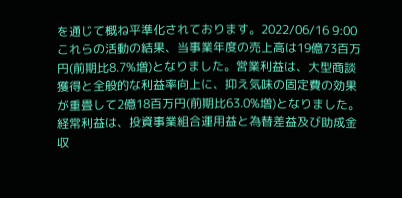を通じて概ね平準化されております。2022/06/16 9:00
これらの活動の結果、当事業年度の売上高は19億73百万円(前期比8.7%増)となりました。営業利益は、大型商談獲得と全般的な利益率向上に、抑え気味の固定費の効果が重畳して2億18百万円(前期比63.0%増)となりました。経常利益は、投資事業組合運用益と為替差益及び助成金収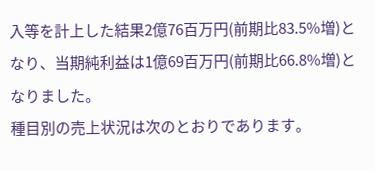入等を計上した結果2億76百万円(前期比83.5%増)となり、当期純利益は1億69百万円(前期比66.8%増)となりました。
種目別の売上状況は次のとおりであります。